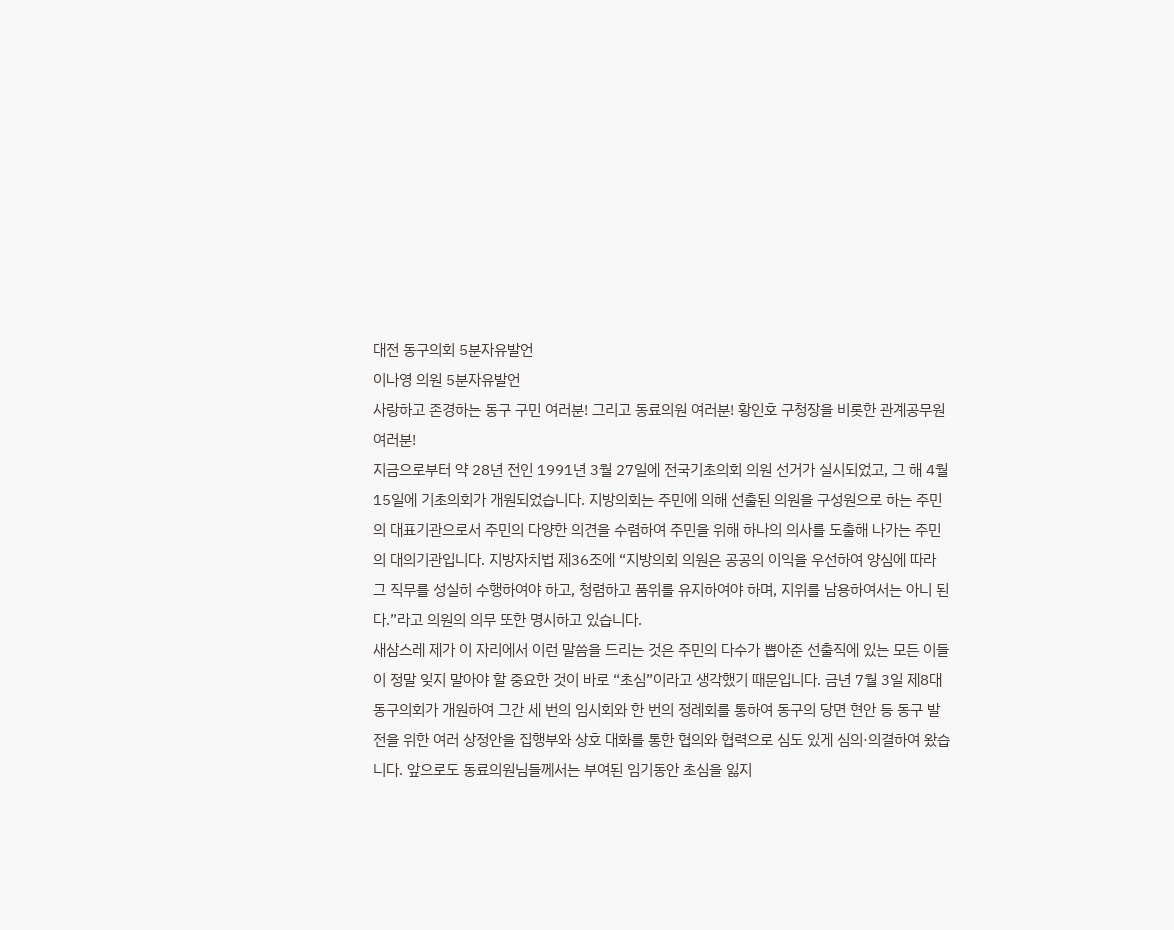대전 동구의회 5분자유발언
이나영 의원 5분자유발언
사랑하고 존경하는 동구 구민 여러분! 그리고 동료의원 여러분! 황인호 구청장을 비롯한 관계공무원 여러분!
지금으로부터 약 28년 전인 1991년 3월 27일에 전국기초의회 의원 선거가 실시되었고, 그 해 4월 15일에 기초의회가 개원되었습니다. 지방의회는 주민에 의해 선출된 의원을 구성원으로 하는 주민의 대표기관으로서 주민의 다양한 의견을 수렴하여 주민을 위해 하나의 의사를 도출해 나가는 주민의 대의기관입니다. 지방자치법 제36조에 “지방의회 의원은 공공의 이익을 우선하여 양심에 따라 그 직무를 성실히 수행하여야 하고, 청렴하고 품위를 유지하여야 하며, 지위를 남용하여서는 아니 된다.”라고 의원의 의무 또한 명시하고 있습니다.
새삼스레 제가 이 자리에서 이런 말씀을 드리는 것은 주민의 다수가 뽑아준 선출직에 있는 모든 이들이 정말 잊지 말아야 할 중요한 것이 바로 “초심”이라고 생각했기 때문입니다. 금년 7월 3일 제8대 동구의회가 개원하여 그간 세 번의 임시회와 한 번의 정례회를 통하여 동구의 당면 현안 등 동구 발전을 위한 여러 상정안을 집행부와 상호 대화를 통한 협의와 협력으로 심도 있게 심의·의결하여 왔습니다. 앞으로도 동료의원님들께서는 부여된 임기동안 초심을 잃지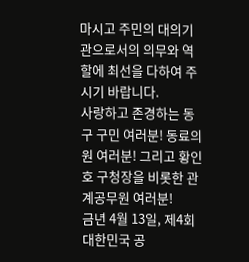마시고 주민의 대의기관으로서의 의무와 역할에 최선을 다하여 주시기 바랍니다.
사랑하고 존경하는 동구 구민 여러분! 동료의원 여러분! 그리고 황인호 구청장을 비롯한 관계공무원 여러분!
금년 4월 13일, 제4회 대한민국 공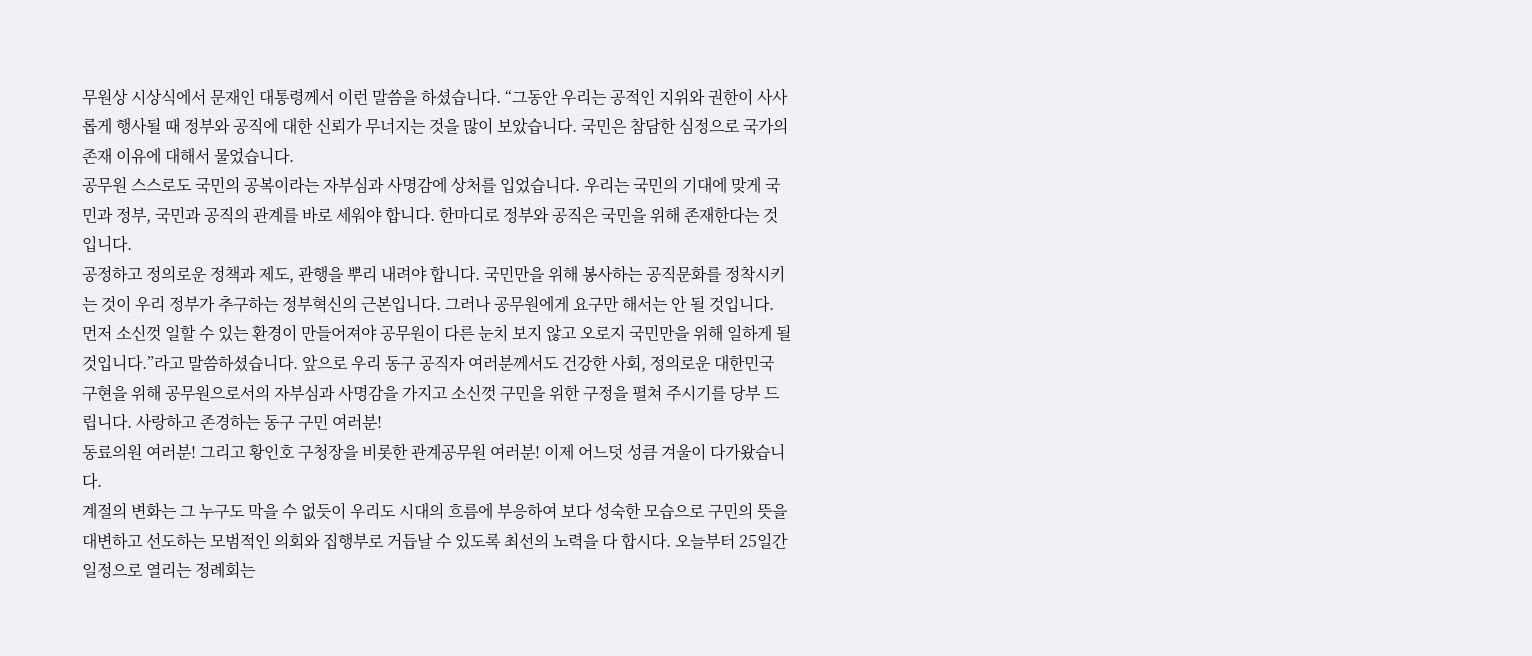무원상 시상식에서 문재인 대통령께서 이런 말씀을 하셨습니다. “그동안 우리는 공적인 지위와 권한이 사사롭게 행사될 때 정부와 공직에 대한 신뢰가 무너지는 것을 많이 보았습니다. 국민은 참담한 심정으로 국가의 존재 이유에 대해서 물었습니다.
공무원 스스로도 국민의 공복이라는 자부심과 사명감에 상처를 입었습니다. 우리는 국민의 기대에 맞게 국민과 정부, 국민과 공직의 관계를 바로 세워야 합니다. 한마디로 정부와 공직은 국민을 위해 존재한다는 것입니다.
공정하고 정의로운 정책과 제도, 관행을 뿌리 내려야 합니다. 국민만을 위해 봉사하는 공직문화를 정착시키는 것이 우리 정부가 추구하는 정부혁신의 근본입니다. 그러나 공무원에게 요구만 해서는 안 될 것입니다.
먼저 소신껏 일할 수 있는 환경이 만들어져야 공무원이 다른 눈치 보지 않고 오로지 국민만을 위해 일하게 될 것입니다.”라고 말씀하셨습니다. 앞으로 우리 동구 공직자 여러분께서도 건강한 사회, 정의로운 대한민국 구현을 위해 공무원으로서의 자부심과 사명감을 가지고 소신껏 구민을 위한 구정을 펼쳐 주시기를 당부 드립니다. 사랑하고 존경하는 동구 구민 여러분!
동료의원 여러분! 그리고 황인호 구청장을 비롯한 관계공무원 여러분! 이제 어느덧 성큼 겨울이 다가왔습니다.
계절의 변화는 그 누구도 막을 수 없듯이 우리도 시대의 흐름에 부응하여 보다 성숙한 모습으로 구민의 뜻을 대변하고 선도하는 모범적인 의회와 집행부로 거듭날 수 있도록 최선의 노력을 다 합시다. 오늘부터 25일간 일정으로 열리는 정례회는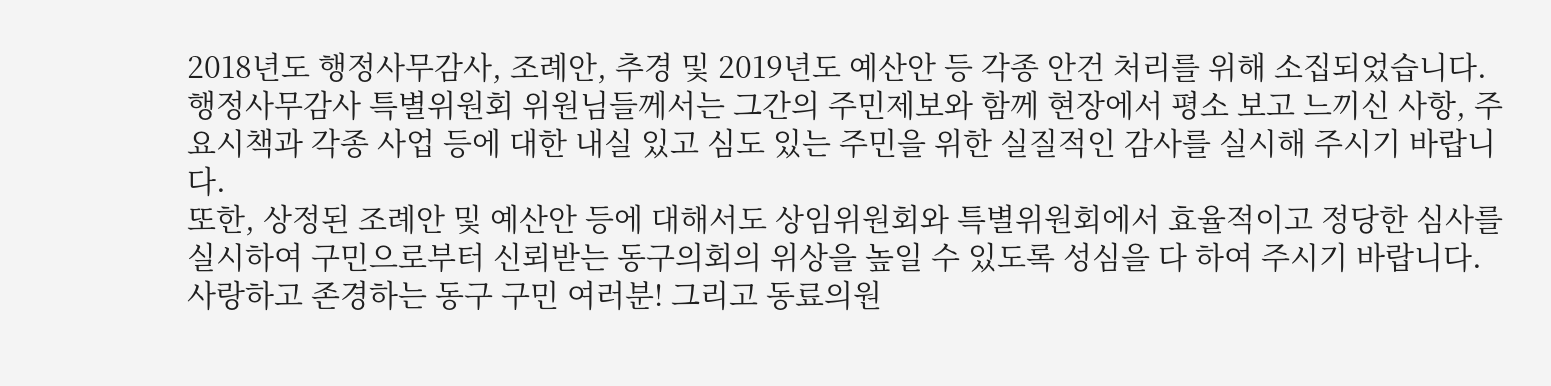2018년도 행정사무감사, 조례안, 추경 및 2019년도 예산안 등 각종 안건 처리를 위해 소집되었습니다. 행정사무감사 특별위원회 위원님들께서는 그간의 주민제보와 함께 현장에서 평소 보고 느끼신 사항, 주요시책과 각종 사업 등에 대한 내실 있고 심도 있는 주민을 위한 실질적인 감사를 실시해 주시기 바랍니다.
또한, 상정된 조례안 및 예산안 등에 대해서도 상임위원회와 특별위원회에서 효율적이고 정당한 심사를 실시하여 구민으로부터 신뢰받는 동구의회의 위상을 높일 수 있도록 성심을 다 하여 주시기 바랍니다. 사랑하고 존경하는 동구 구민 여러분! 그리고 동료의원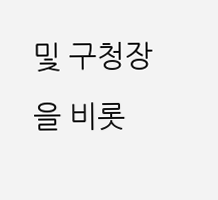및 구청장을 비롯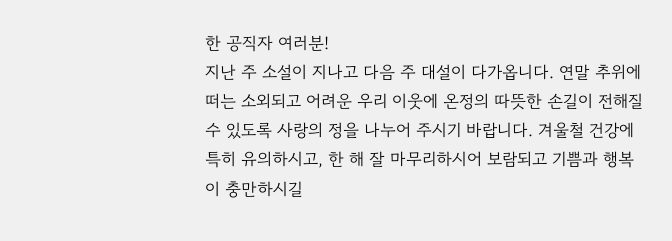한 공직자 여러분!
지난 주 소설이 지나고 다음 주 대설이 다가옵니다. 연말 추위에 떠는 소외되고 어려운 우리 이웃에 온정의 따뜻한 손길이 전해질 수 있도록 사랑의 정을 나누어 주시기 바랍니다. 겨울철 건강에 특히 유의하시고, 한 해 잘 마무리하시어 보람되고 기쁨과 행복이 충만하시길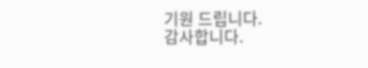기원 드립니다.
감사합니다.